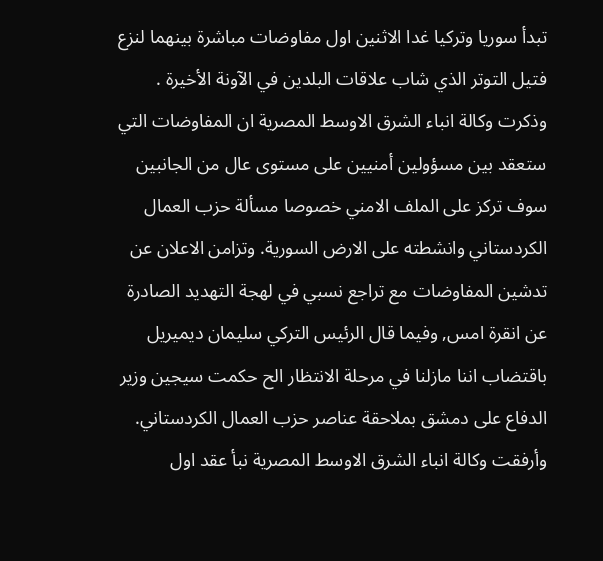تبدأ سوريا وتركيا غدا الاثنين اول مفاوضات مباشرة بينهما لنزع فتيل التوتر الذي شاب علاقات البلدين في الآونة الأخيرة . وذكرت وكالة انباء الشرق الاوسط المصرية ان المفاوضات التي ستعقد بين مسؤولين أمنيين على مستوى عال من الجانبين سوف تركز على الملف الامني خصوصا مسألة حزب العمال الكردستاني وانشطته على الارض السورية. وتزامن الاعلان عن تدشين المفاوضات مع تراجع نسبي في لهجة التهديد الصادرة عن انقرة امس, وفيما قال الرئيس التركي سليمان ديميريل باقتضاب اننا مازلنا في مرحلة الانتظار الح حكمت سيجين وزير الدفاع على دمشق بملاحقة عناصر حزب العمال الكردستاني. وأرفقت وكالة انباء الشرق الاوسط المصرية نبأ عقد اول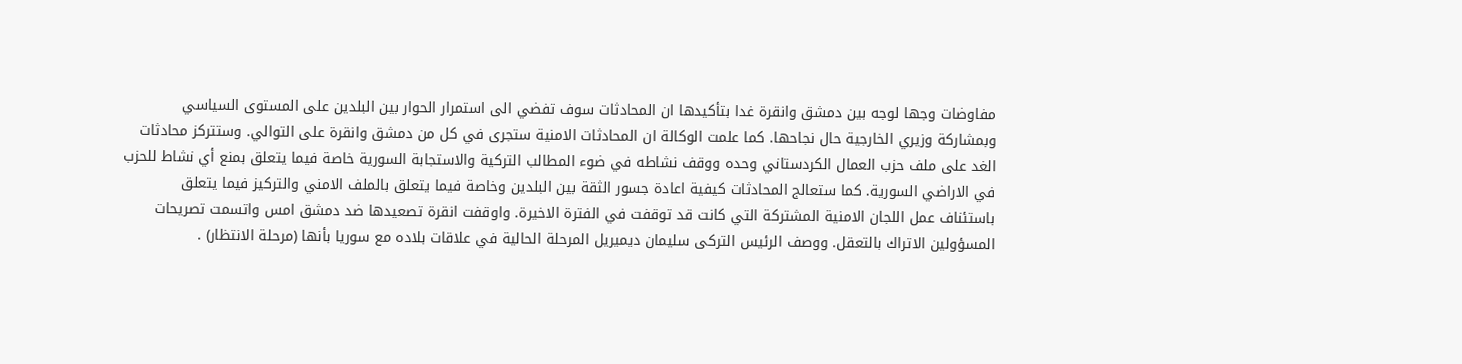مفاوضات وجها لوجه بين دمشق وانقرة غدا بتأكيدها ان المحادثات سوف تفضي الى استمرار الحوار بين البلدين على المستوى السياسي وبمشاركة وزيري الخارجية حال نجاحها. كما علمت الوكالة ان المحادثات الامنية ستجرى في كل من دمشق وانقرة على التوالي. وستتركز محادثات الغد على ملف حزب العمال الكردستاني وحده ووقف نشاطه في ضوء المطالب التركية والاستجابة السورية خاصة فيما يتعلق بمنع أي نشاط للحزب في الاراضي السورية. كما ستعالج المحادثات كيفية اعادة جسور الثقة بين البلدين وخاصة فيما يتعلق بالملف الامني والتركيز فيما يتعلق باستئناف عمل اللجان الامنية المشتركة التي كانت قد توقفت في الفترة الاخيرة. واوقفت انقرة تصعيدها ضد دمشق امس واتسمت تصريحات المسؤولين الاتراك بالتعقل. ووصف الرئيس التركى سليمان ديميريل المرحلة الحالية في علاقات بلاده مع سوريا بأنها (مرحلة الانتظار) .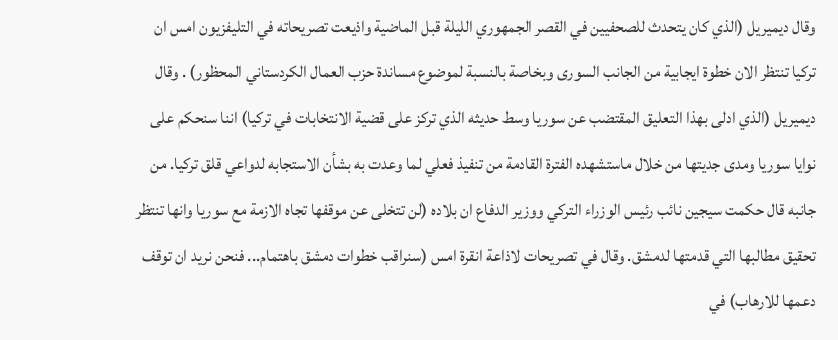وقال ديميريل (الذي كان يتحدث للصحفيين في القصر الجمهوري الليلة قبل الماضية واذيعت تصريحاته في التليفزيون امس ان تركيا تنتظر الان خطوة ايجابية من الجانب السورى وبخاصة بالنسبة لموضوع مساندة حزب العمال الكردستاني المحظور) . وقال ديميريل (الذي ادلى بهذا التعليق المقتضب عن سوريا وسط حديثه الذي تركز على قضية الانتخابات في تركيا) اننا سنحكم على نوايا سوريا ومدى جديتها من خلال ماستشهده الفترة القادمة من تنفيذ فعلي لما وعدت به بشأن الاستجابه لدواعي قلق تركيا. من جانبه قال حكمت سيجين نائب رئيس الوزراء التركي ووزير الدفاع ان بلاده (لن تتخلى عن موقفها تجاه الازمة مع سوريا وانها تنتظر تحقيق مطالبها التي قدمتها لدمشق. وقال في تصريحات لاذاعة انقرة امس (سنراقب خطوات دمشق باهتمام... فنحن نريد ان توقف دعمها للارهاب) في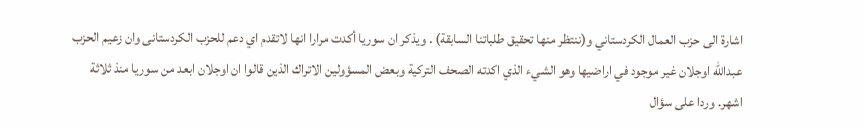اشارة الى حزب العمال الكردستاني و(ننتظر منها تحقيق طلباتنا السابقة) . ويذكر ان سوريا أكدت مرارا انها لاتقدم اي دعم للحزب الكردستانى وان زعيم الحزب عبدالله اوجلان غير موجود في اراضيها وهو الشيء الذي اكدته الصحف التركية وبعض المسؤولين الاتراك الذين قالوا ان اوجلان ابعد من سوريا منذ ثلاثة اشهر. وردا على سؤال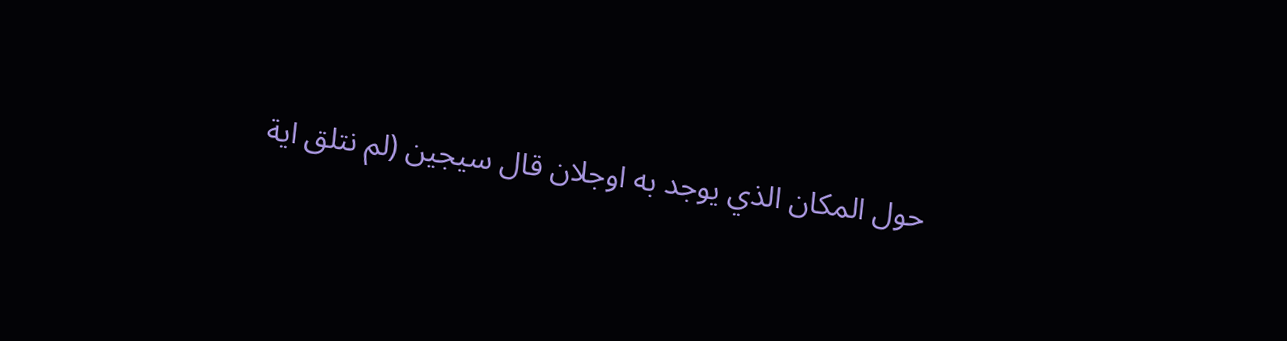حول المكان الذي يوجد به اوجلان قال سيجين (لم نتلق اية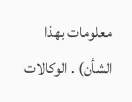معلومات بهذا الشأن) . الوكالات